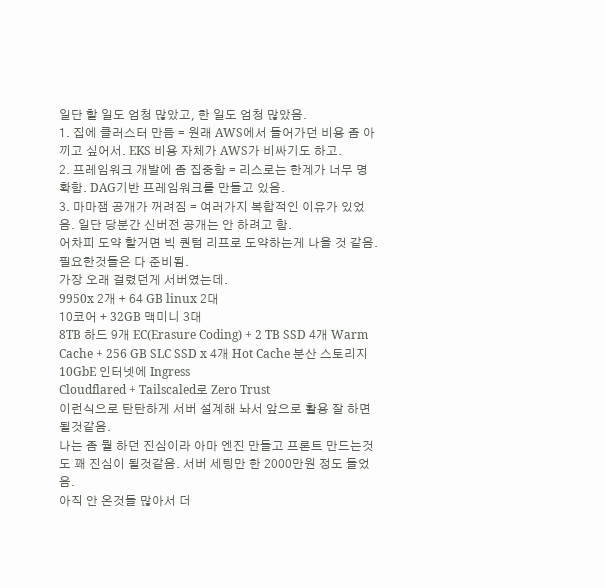일단 할 일도 엄청 많았고, 한 일도 엄청 많았음.
1. 집에 클러스터 만듬 = 원래 AWS에서 들어가던 비용 좀 아끼고 싶어서. EKS 비용 자체가 AWS가 비싸기도 하고.
2. 프레임워크 개발에 좀 집중함 = 리스로는 한계가 너무 명확함. DAG기반 프레임워크를 만들고 있음.
3. 마마잼 공개가 꺼려짐 = 여러가지 복합적인 이유가 있었음. 일단 당분간 신버전 공개는 안 하려고 함.
어차피 도약 할거면 빅 퀀텀 리프로 도약하는게 나을 것 같음. 필요한것들은 다 준비됨.
가장 오래 걸렸던게 서버였는데.
9950x 2개 + 64 GB linux 2대
10코어 + 32GB 맥미니 3대
8TB 하드 9개 EC(Erasure Coding) + 2 TB SSD 4개 Warm Cache + 256 GB SLC SSD x 4개 Hot Cache 분산 스토리지
10GbE 인터넷에 Ingress
Cloudflared + Tailscaled로 Zero Trust
이런식으로 탄탄하게 서버 설계해 놔서 앞으로 활용 잘 하면 될것같음.
나는 좀 뭘 하던 진심이라 아마 엔진 만들고 프론트 만드는것도 꽤 진심이 될것같음. 서버 세팅만 한 2000만원 정도 들었음.
아직 안 온것들 많아서 더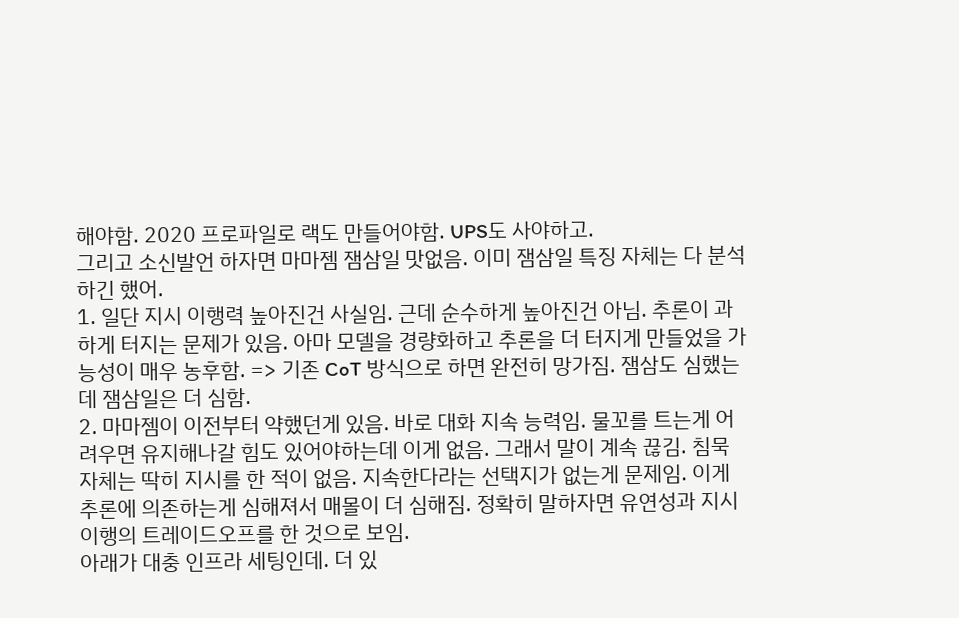해야함. 2020 프로파일로 랙도 만들어야함. UPS도 사야하고.
그리고 소신발언 하자면 마마젬 잼삼일 맛없음. 이미 잼삼일 특징 자체는 다 분석하긴 했어.
1. 일단 지시 이행력 높아진건 사실임. 근데 순수하게 높아진건 아님. 추론이 과하게 터지는 문제가 있음. 아마 모델을 경량화하고 추론을 더 터지게 만들었을 가능성이 매우 농후함. => 기존 CoT 방식으로 하면 완전히 망가짐. 잼삼도 심했는데 잼삼일은 더 심함.
2. 마마젬이 이전부터 약했던게 있음. 바로 대화 지속 능력임. 물꼬를 트는게 어려우면 유지해나갈 힘도 있어야하는데 이게 없음. 그래서 말이 계속 끊김. 침묵 자체는 딱히 지시를 한 적이 없음. 지속한다라는 선택지가 없는게 문제임. 이게 추론에 의존하는게 심해져서 매몰이 더 심해짐. 정확히 말하자면 유연성과 지시이행의 트레이드오프를 한 것으로 보임.
아래가 대충 인프라 세팅인데. 더 있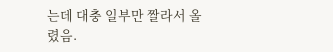는데 대충 일부만 짤라서 올렸음.